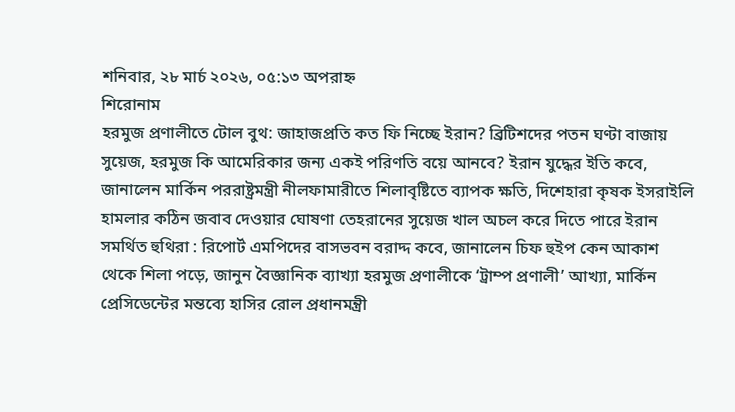শনিবার, ২৮ মার্চ ২০২৬, ০৫:১৩ অপরাহ্ন
শিরোনাম
হরমুজ প্রণালীতে টোল বুথ: জাহাজপ্রতি কত ফি নিচ্ছে ইরান? ব্রিটিশদের পতন ঘণ্টা বাজায় সুয়েজ, হরমুজ কি আমেরিকার জন্য একই পরিণতি বয়ে আনবে? ইরান যুদ্ধের ইতি কবে, জানালেন মার্কিন পররাষ্ট্রমন্ত্রী নীলফামারীতে শিলাবৃষ্টিতে ব্যাপক ক্ষতি, দিশেহারা কৃষক ইসরাইলি হামলার কঠিন জবাব দেওয়ার ঘোষণা তেহরানের সুয়েজ খাল অচল করে দিতে পারে ইরান সমর্থিত হুথিরা : রিপোর্ট এমপিদের বাসভবন বরাদ্দ কবে, জানালেন চিফ হুইপ কেন আকাশ থেকে শিলা পড়ে, জানুন বৈজ্ঞানিক ব্যাখ্যা হরমুজ প্রণালীকে ‘ট্রাম্প প্রণালী’ আখ্যা, মার্কিন প্রেসিডেন্টের মন্তব্যে হাসির রোল প্রধানমন্ত্রী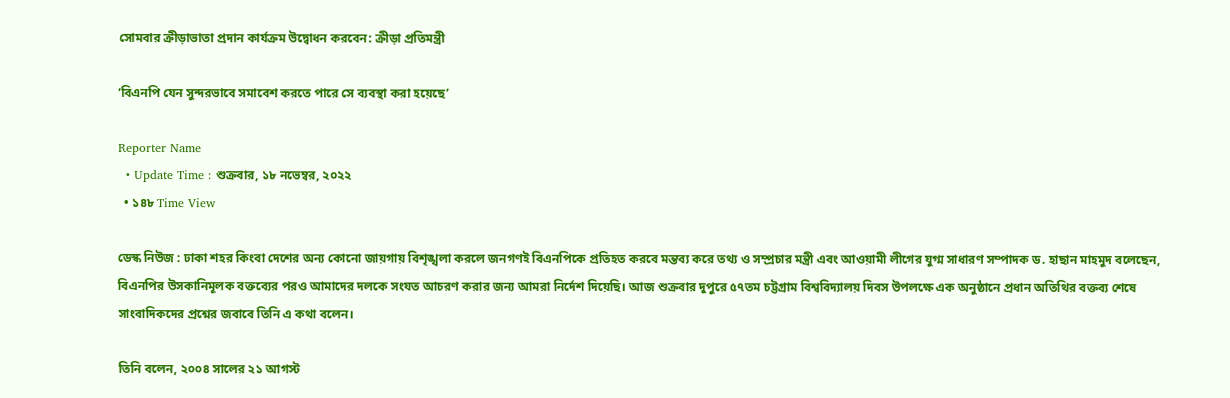সোমবার ক্রীড়াভাতা প্রদান কার্যক্রম উদ্বোধন করবেন: ক্রীড়া প্রতিমন্ত্রী

‘বিএনপি যেন সুন্দরভাবে সমাবেশ করতে পারে সে ব্যবস্থা করা হয়েছে’

Reporter Name
  • Update Time : শুক্রবার, ১৮ নভেম্বর, ২০২২
  • ১৪৮ Time View

ডেস্ক নিউজ : ঢাকা শহর কিংবা দেশের অন্য কোনো জায়গায় বিশৃঙ্খলা করলে জনগণই বিএনপিকে প্রতিহত করবে মন্তব্য করে তথ্য ও সম্প্রচার মন্ত্রী এবং আওয়ামী লীগের যুগ্ম সাধারণ সম্পাদক ড. হাছান মাহমুদ বলেছেন, বিএনপির উসকানিমূলক বক্তব্যের পরও আমাদের দলকে সংযত আচরণ করার জন্য আমরা নির্দেশ দিয়েছি। আজ শুক্রবার দুপুরে ৫৭তম চট্টগ্রাম বিশ্ববিদ্যালয় দিবস উপলক্ষে এক অনুষ্ঠানে প্রধান অতিথির বক্তব্য শেষে সাংবাদিকদের প্রশ্নের জবাবে তিনি এ কথা বলেন।

তিনি বলেন, ২০০৪ সালের ২১ আগস্ট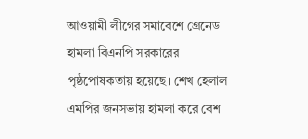আওয়ামী লীগের সমাবেশে গ্রেনেড হামলা বিএনপি সরকারের পৃষ্ঠপোষকতায় হয়েছে। শেখ হেলাল এমপির জনসভায় হামলা করে বেশ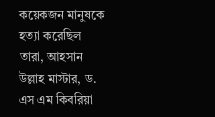কয়েকজন মানুষকে হত্যা করেছিল তারা, আহসান উল্লাহ মাস্টার, ড. এস এম কিবরিয়া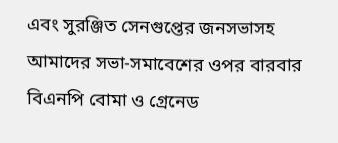এবং সুরঞ্জিত সেনগুপ্তের জনসভাসহ আমাদের সভা-সমাবেশের ওপর বারবার বিএনপি বোমা ও গ্রেনেড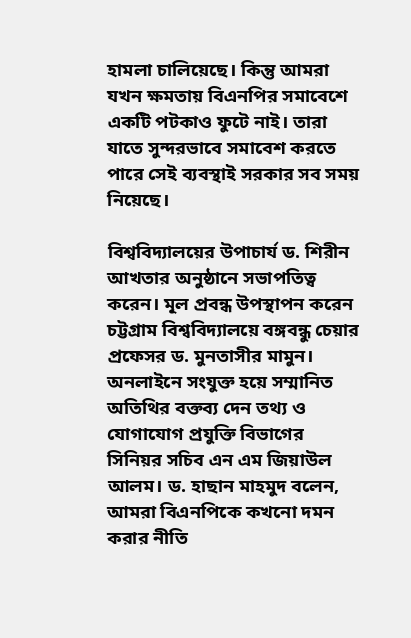হামলা চালিয়েছে। কিন্তু আমরা যখন ক্ষমতায় বিএনপির সমাবেশে একটি পটকাও ফুটে নাই। তারা যাতে সুন্দরভাবে সমাবেশ করতে পারে সেই ব্যবস্থাই সরকার সব সময় নিয়েছে।

বিশ্ববিদ্যালয়ের উপাচার্য ড. শিরীন আখতার অনুষ্ঠানে সভাপতিত্ব করেন। মূল প্রবন্ধ উপস্থাপন করেন চট্টগ্রাম বিশ্ববিদ্যালয়ে বঙ্গবন্ধু চেয়ার প্রফেসর ড. মুনতাসীর মামুন। অনলাইনে সংযুক্ত হয়ে সম্মানিত অতিথির বক্তব্য দেন তথ্য ও যোগাযোগ প্রযুক্তি বিভাগের সিনিয়র সচিব এন এম জিয়াউল আলম। ড. হাছান মাহমুদ বলেন, আমরা বিএনপিকে কখনো দমন করার নীতি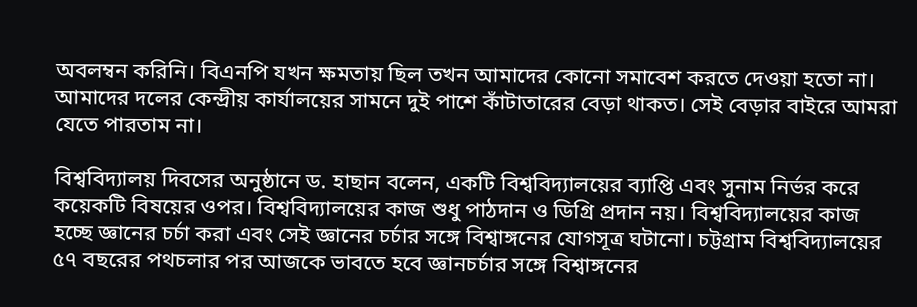অবলম্বন করিনি। বিএনপি যখন ক্ষমতায় ছিল তখন আমাদের কোনো সমাবেশ করতে দেওয়া হতো না। আমাদের দলের কেন্দ্রীয় কার্যালয়ের সামনে দুই পাশে কাঁটাতারের বেড়া থাকত। সেই বেড়ার বাইরে আমরা যেতে পারতাম না।

বিশ্ববিদ্যালয় দিবসের অনুষ্ঠানে ড. হাছান বলেন, একটি বিশ্ববিদ্যালয়ের ব্যাপ্তি এবং সুনাম নির্ভর করে কয়েকটি বিষয়ের ওপর। বিশ্ববিদ্যালয়ের কাজ শুধু পাঠদান ও ডিগ্রি প্রদান নয়। বিশ্ববিদ্যালয়ের কাজ হচ্ছে জ্ঞানের চর্চা করা এবং সেই জ্ঞানের চর্চার সঙ্গে বিশ্বাঙ্গনের যোগসূত্র ঘটানো। চট্টগ্রাম বিশ্ববিদ্যালয়ের ৫৭ বছরের পথচলার পর আজকে ভাবতে হবে জ্ঞানচর্চার সঙ্গে বিশ্বাঙ্গনের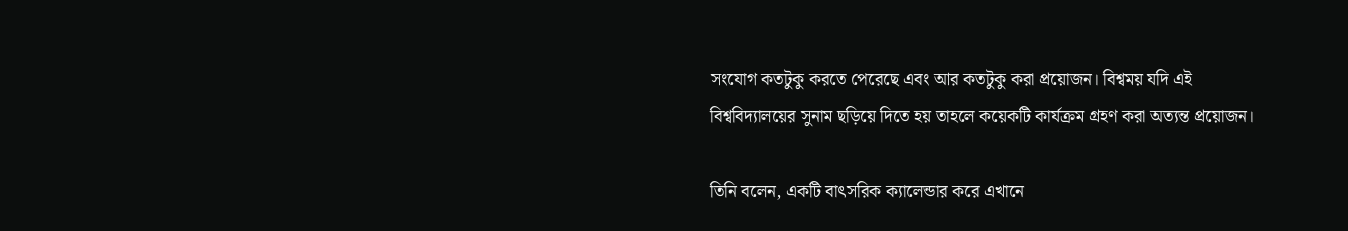সংযোগ কতটুকু করতে পেরেছে এবং আর কতটুকু করা প্রয়োজন। বিশ্বময় যদি এই বিশ্ববিদ্যালয়ের সুনাম ছড়িয়ে দিতে হয় তাহলে কয়েকটি কার্যক্রম গ্রহণ করা অত্যন্ত প্রয়োজন।

তিনি বলেন, একটি বাৎসরিক ক্যালেন্ডার করে এখানে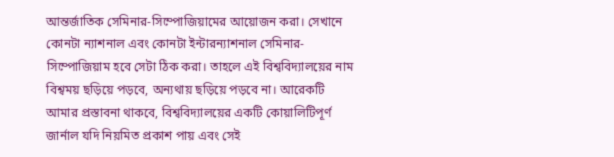আন্তর্জাতিক সেমিনার-সিম্পোজিয়ামের আয়োজন করা। সেখানে কোনটা ন্যাশনাল এবং কোনটা ইন্টারন্যাশনাল সেমিনার-সিম্পোজিয়াম হবে সেটা ঠিক করা। তাহলে এই বিশ্ববিদ্যালয়ের নাম বিশ্বময় ছড়িয়ে পড়বে, অন্যথায় ছড়িয়ে পড়বে না। আরেকটি আমার প্রস্তাবনা থাকবে, বিশ্ববিদ্যালয়ের একটি কোয়ালিটিপূর্ণ জার্নাল যদি নিয়মিত প্রকাশ পায় এবং সেই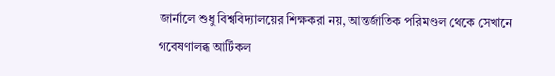জার্নালে শুধু বিশ্ববিদ্যালয়ের শিক্ষকরা নয়, আন্তর্জাতিক পরিমণ্ডল থেকে সেখানে গবেষণালব্ধ আর্টিকল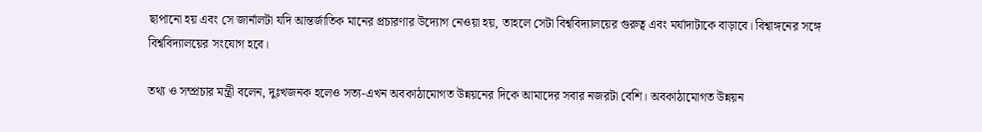ছাপানো হয় এবং সে জার্নালটা যদি আন্তর্জাতিক মানের প্রচারণার উদ্যোগ নেওয়া হয়, তাহলে সেটা বিশ্ববিদ্যালয়ের গুরুত্ব এবং মর্যাদাটাকে বাড়াবে। বিশ্বাঙ্গনের সঙ্গে বিশ্ববিদ্যালয়ের সংযোগ হবে।

তথ্য ও সম্প্রচার মন্ত্রী বলেন, দুঃখজনক হলেও সত্য-এখন অবকাঠামোগত উন্নয়নের দিকে আমাদের সবার নজরটা বেশি। অবকাঠামোগত উন্নয়ন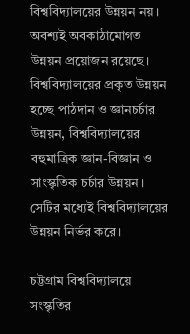বিশ্ববিদ্যালয়ের উন্নয়ন নয়। অবশ্যই অবকাঠামোগত উন্নয়ন প্রয়োজন রয়েছে। বিশ্ববিদ্যালয়ের প্রকৃত উন্নয়ন হচ্ছে পাঠদান ও জ্ঞানচর্চার উন্নয়ন, বিশ্ববিদ্যালয়ের বহুমাত্রিক জ্ঞান-বিজ্ঞান ও সাংস্কৃতিক চর্চার উন্নয়ন। সেটির মধ্যেই বিশ্ববিদ্যালয়ের উন্নয়ন নির্ভর করে।

চট্টগ্রাম বিশ্ববিদ্যালয়ে সংস্কৃতির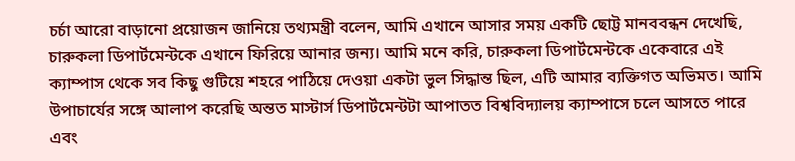চর্চা আরো বাড়ানো প্রয়োজন জানিয়ে তথ্যমন্ত্রী বলেন, আমি এখানে আসার সময় একটি ছোট্ট মানববন্ধন দেখেছি, চারুকলা ডিপার্টমেন্টকে এখানে ফিরিয়ে আনার জন্য। আমি মনে করি, চারুকলা ডিপার্টমেন্টকে একেবারে এই ক্যাম্পাস থেকে সব কিছু গুটিয়ে শহরে পাঠিয়ে দেওয়া একটা ভুল সিদ্ধান্ত ছিল, এটি আমার ব্যক্তিগত অভিমত। আমি উপাচার্যের সঙ্গে আলাপ করেছি অন্তত মাস্টার্স ডিপার্টমেন্টটা আপাতত বিশ্ববিদ্যালয় ক্যাম্পাসে চলে আসতে পারে এবং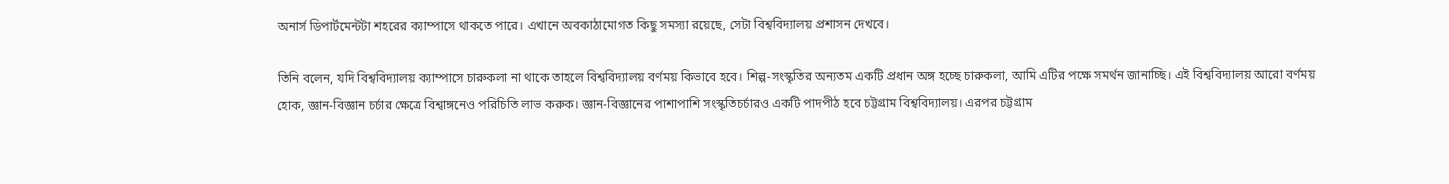অনার্স ডিপার্টমেন্টটা শহরের ক্যাম্পাসে থাকতে পারে। এখানে অবকাঠামোগত কিছু সমস্যা রয়েছে, সেটা বিশ্ববিদ্যালয় প্রশাসন দেখবে।

তিনি বলেন, যদি বিশ্ববিদ্যালয় ক্যাম্পাসে চারুকলা না থাকে তাহলে বিশ্ববিদ্যালয় বর্ণময় কিভাবে হবে। শিল্প-সংস্কৃতির অন্যতম একটি প্রধান অঙ্গ হচ্ছে চারুকলা, আমি এটির পক্ষে সমর্থন জানাচ্ছি। এই বিশ্ববিদ্যালয় আরো বর্ণময় হোক, জ্ঞান-বিজ্ঞান চর্চার ক্ষেত্রে বিশ্বাঙ্গনেও পরিচিতি লাভ করুক। জ্ঞান-বিজ্ঞানের পাশাপাশি সংস্কৃতিচর্চারও একটি পাদপীঠ হবে চট্টগ্রাম বিশ্ববিদ্যালয়। এরপর চট্টগ্রাম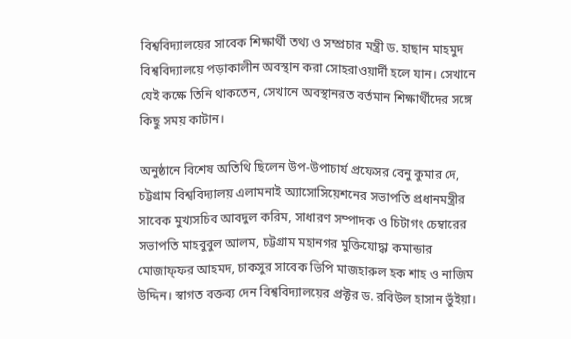বিশ্ববিদ্যালয়ের সাবেক শিক্ষার্থী তথ্য ও সম্প্রচার মন্ত্রী ড. হাছান মাহমুদ বিশ্ববিদ্যালয়ে পড়াকালীন অবস্থান করা সোহরাওয়ার্দী হলে যান। সেখানে যেই কক্ষে তিনি থাকতেন, সেখানে অবস্থানরত বর্তমান শিক্ষার্থীদের সঙ্গে কিছু সময় কাটান।

অনুষ্ঠানে বিশেষ অতিথি ছিলেন উপ-উপাচার্য প্রফেসর বেনু কুমার দে, চট্টগ্রাম বিশ্ববিদ্যালয় এলামনাই অ্যাসোসিয়েশনের সভাপতি প্রধানমন্ত্রীর সাবেক মুখ্যসচিব আবদুল করিম, সাধারণ সম্পাদক ও চিটাগং চেম্বারের সভাপতি মাহবুবুল আলম, চট্টগ্রাম মহানগর মুক্তিযোদ্ধা কমান্ডার মোজাফ্ফর আহমদ, চাকসুর সাবেক ভিপি মাজহারুল হক শাহ ও নাজিম উদ্দিন। স্বাগত বক্তব্য দেন বিশ্ববিদ্যালয়ের প্রক্টর ড. রবিউল হাসান ভুঁইয়া।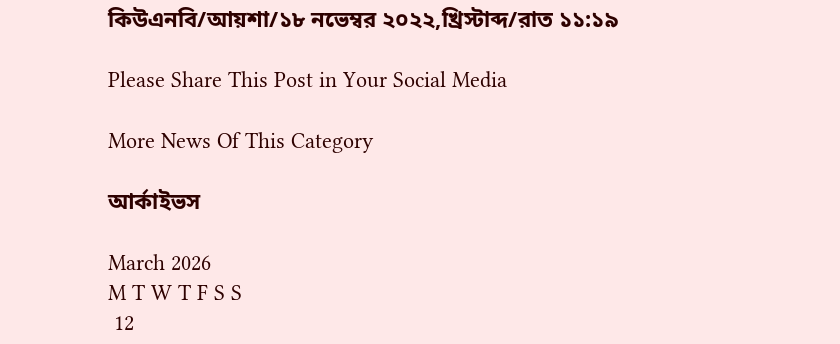কিউএনবি/আয়শা/১৮ নভেম্বর ২০২২,খ্রিস্টাব্দ/রাত ১১:১৯

Please Share This Post in Your Social Media

More News Of This Category

আর্কাইভস

March 2026
M T W T F S S
 12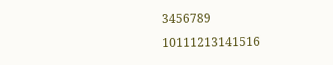3456789
10111213141516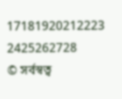17181920212223
2425262728
© সর্বস্বত্ব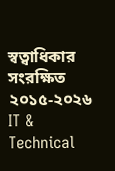স্বত্বাধিকার সংরক্ষিত ২০১৫-২০২৬
IT & Technical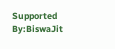Supported By:BiswaJit